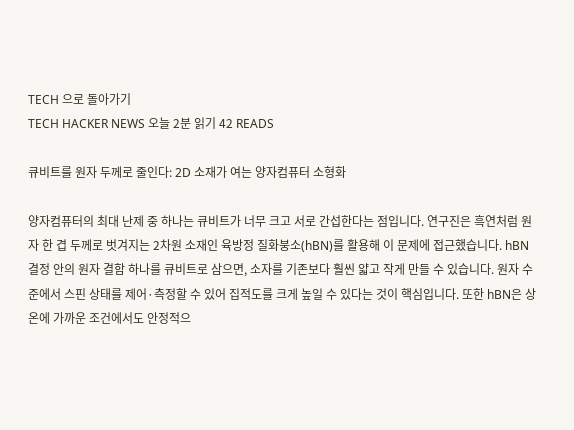TECH 으로 돌아가기
TECH HACKER NEWS 오늘 2분 읽기 42 READS

큐비트를 원자 두께로 줄인다: 2D 소재가 여는 양자컴퓨터 소형화

양자컴퓨터의 최대 난제 중 하나는 큐비트가 너무 크고 서로 간섭한다는 점입니다. 연구진은 흑연처럼 원자 한 겹 두께로 벗겨지는 2차원 소재인 육방정 질화붕소(hBN)를 활용해 이 문제에 접근했습니다. hBN 결정 안의 원자 결함 하나를 큐비트로 삼으면, 소자를 기존보다 훨씬 얇고 작게 만들 수 있습니다. 원자 수준에서 스핀 상태를 제어·측정할 수 있어 집적도를 크게 높일 수 있다는 것이 핵심입니다. 또한 hBN은 상온에 가까운 조건에서도 안정적으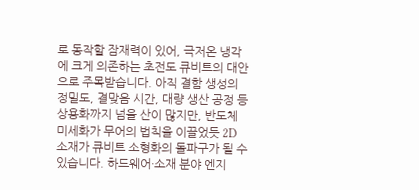로 동작할 잠재력이 있어, 극저온 냉각에 크게 의존하는 초전도 큐비트의 대안으로 주목받습니다. 아직 결함 생성의 정밀도, 결맞음 시간, 대량 생산 공정 등 상용화까지 넘을 산이 많지만, 반도체 미세화가 무어의 법칙을 이끌었듯 2D 소재가 큐비트 소형화의 돌파구가 될 수 있습니다. 하드웨어·소재 분야 엔지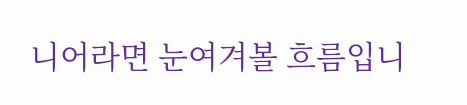니어라면 눈여겨볼 흐름입니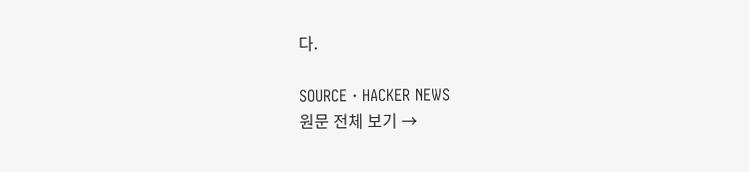다.

SOURCE · HACKER NEWS
원문 전체 보기 →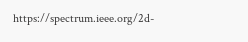https://spectrum.ieee.org/2d-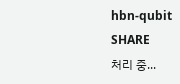hbn-qubit
SHARE
처리 중...